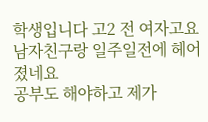학생입니다 고2 전 여자고요
남자친구랑 일주일전에 헤어졌네요
공부도 해야하고 제가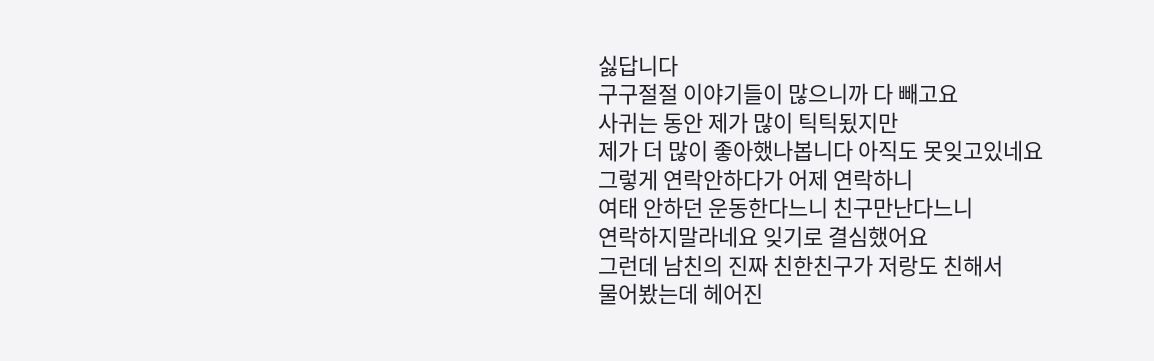싫답니다
구구절절 이야기들이 많으니까 다 빼고요
사귀는 동안 제가 많이 틱틱됬지만
제가 더 많이 좋아했나봅니다 아직도 못잊고있네요
그렇게 연락안하다가 어제 연락하니
여태 안하던 운동한다느니 친구만난다느니
연락하지말라네요 잊기로 결심했어요
그런데 남친의 진짜 친한친구가 저랑도 친해서
물어봤는데 헤어진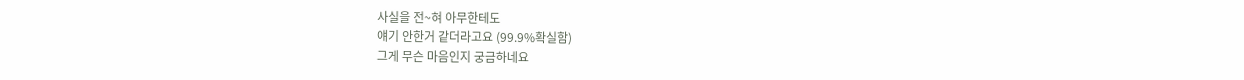사실을 전~혀 아무한테도
얘기 안한거 같더라고요 (99.9%확실함)
그게 무슨 마음인지 궁금하네요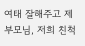여태 잘해주고 제 부모님, 저희 친척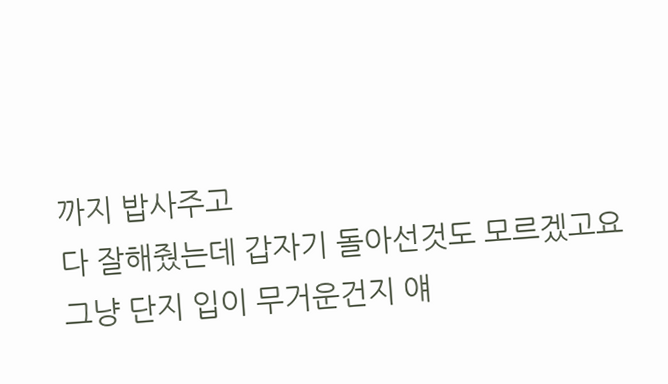까지 밥사주고
다 잘해줬는데 갑자기 돌아선것도 모르겠고요
그냥 단지 입이 무거운건지 얘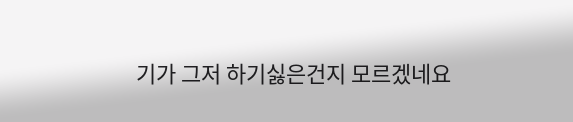기가 그저 하기싫은건지 모르겠네요